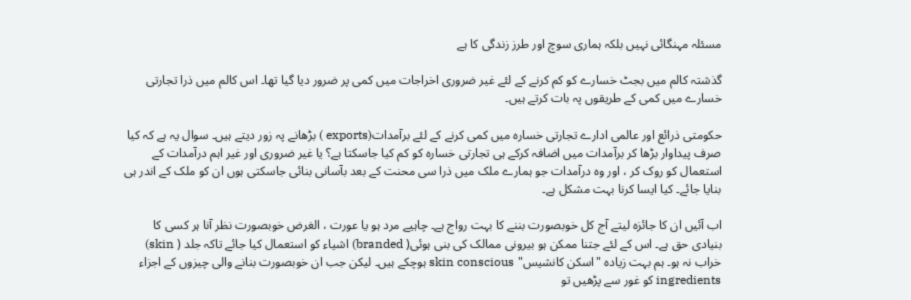مسئلہ مہنگائی نہیں بلکہ ہماری سوچ اور طرز زندگی کا ہے

گذشتہ کالم میں بجٹ خسارے کو کم کرنے کے لئے غیر ضروری اخراجات میں کمی پر ضرور دیا گیا تھا۔ اس کالم میں ذرا تجارتی خسارے میں کمی کے طریقوں پہ بات کرتے ہیں۔

حکومتی ذرائع اور عالمی ادارے تجارتی خسارہ میں کمی کرنے کے لئے برآمدات(exports ) بڑھانے پہ زور دیتے ہیں۔ سوال یہ ہے کہ کیا صرف پیداوار بڑھا کر برآمدات میں اضافہ کرکے ہی تجارتی خسارہ کو کم کیا جاسکتا ہے؟ یا غیر ضروری اور غیر اہم درآمدات کے استعمال کو روک کر ، اور وہ درآمدات جو ہمارے ملک میں ذرا سی محنت کے بعد بآسانی بنائی جاسکتی ہوں ان کو ملک کے اندر ہی بنایا جائے۔ کیا ایسا کرنا بہت مشکل ہے۔

اب آئیں ان کا جائزہ لیتے آج کل خوبصورت بننے کا بہت رواج ہے۔ چاہیے مرد ہو یا عورت ، الغرض خوبصورت نظر آنا ہر کسی کا بنیادی حق ہے۔ اس کے لئے جتنا ممکن ہو بیرونی ممالک کی بنی ہوئی( branded) اشیاء کو استعمال کیا جائے تاکہ جلد ( skin) خراب نہ ہو۔ ہم بہت زیادہ "اسکن کانشیس" skin conscious ہوچکے ہیں۔ لیکن جب ان خوبصورت بنانے والی چیزوں کے اجزاء ingredients کو غور سے پڑھیں تو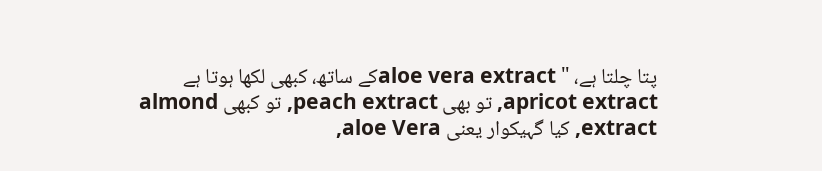پتا چلتا ہے، " aloe vera extractکے ساتھ، کبھی لکھا ہوتا ہے apricot extract, تو بھی peach extract, تو کبھی almond extract, کیا گہیکوار یعنی aloe Vera,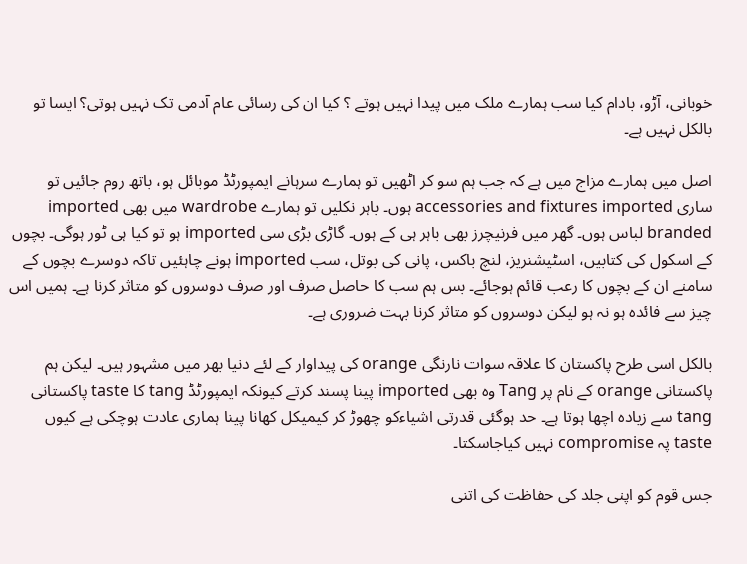خوبانی، آڑو، بادام کیا سب ہمارے ملک میں پیدا نہیں ہوتے ؟ کیا ان کی رسائی عام آدمی تک نہیں ہوتی؟ ایسا تو بالکل نہیں ہے۔

اصل میں ہمارے مزاج میں ہے کہ جب ہم سو کر اٹھیں تو ہمارے سرہانے ایمپورٹڈ موبائل ہو، باتھ روم جائیں تو ساری accessories and fixtures imported ہوں۔ باہر نکلیں تو ہمارے wardrobe میں بھی imported branded لباس ہوں۔ گھر میں فرنیچرز بھی باہر ہی کے ہوں۔ گاڑی بڑی سی imported ہو تو کیا ہی ٹور ہوگی۔ بچوں کے اسکول کی کتابیں، اسٹیشنریز، لنچ باکس، پانی کی بوتل، سب imported ہونے چاہئیں تاکہ دوسرے بچوں کے سامنے ان کے بچوں کا رعب قائم ہوجائے۔ بس ہم سب کا حاصل صرف اور صرف دوسروں کو متاثر کرنا ہے۔ ہمیں اس چیز سے فائدہ ہو نہ ہو لیکن دوسروں کو متاثر کرنا بہت ضروری ہے۔

بالکل اسی طرح پاکستان کا علاقہ سوات نارنگی orange کی پیداوار کے لئے دنیا بھر میں مشہور ہیں۔ لیکن ہم پاکستانی orange کے نام پر Tang وہ بھی imported پینا پسند کرتے کیونکہ ایمپورٹڈ tang کا taste پاکستانی tang سے زیادہ اچھا ہوتا ہے۔ حد ہوگئی قدرتی اشیاءکو چھوڑ کر کیمیکل کھانا پینا ہماری عادت ہوچکی ہے کیوں taste پہ compromise نہیں کیاجاسکتا۔

جس قوم کو اپنی جلد کی حفاظت کی اتنی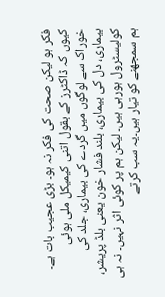فکر ہو لیکن صحت کی فکر نہ ہو۔ بڑی عجیب بات ہے۔ کیوں کہ ڈاکٹرز کے بقول اتنی کیمیکل ملی ہوئی خوراک سے لوگوں میں گردے کی بیماری، جلد کی بیماری، دل کی بیماری، بلند فشار خون یعنی بلڈ پریشر، کولیسٹرول ہورہی ہیں۔ لیکن ہم پر کوئی اثر نہیں۔ نہ ہی ہم سمجھنے کو تیار ہیں۔یہ سب کرتے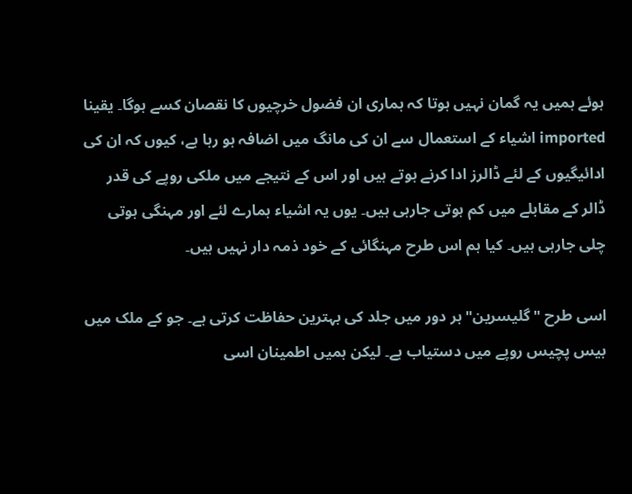ہوئے ہمیں یہ گمان نہیں ہوتا کہ ہماری ان فضول خرچیوں کا نقصان کسے ہوگا۔ یقینا imported اشیاء کے استعمال سے ان کی مانگ میں اضافہ ہو رہا ہے، کیوں کہ ان کی ادائیگیوں کے لئے ڈالرز ادا کرنے ہوتے ہیں اور اس کے نتیجے میں ملکی روپے کی قدر ڈالر کے مقابلے میں کم ہوتی جارہی ہیں۔ یوں یہ اشیاء ہمارے لئے اور مہنگی ہوتی چلی جارہی ہیں۔ کیا ہم اس طرح مہنگائی کے خود ذمہ دار نہیں ہیں۔

اسی طرح "گلیسرین" ہر دور میں جلد کی بہترین حفاظت کرتی ہے۔ جو کے ملک میں بیس پچیس روپے میں دستیاب ہے۔ لیکن ہمیں اطمینان اسی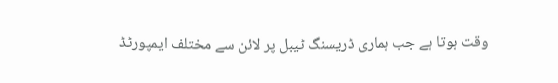وقت ہوتا ہے جب ہماری ڈریسنگ ٹیبل پر لائن سے مختلف ایمپورٹڈ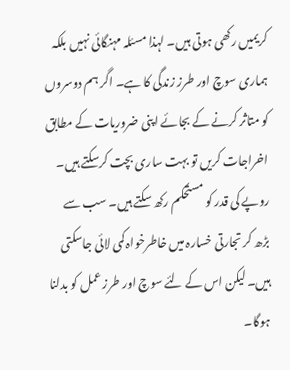کریمیں رکھی ہوتی ہیں۔ لہذا مسئلہ مہنگائی نہیں بلکہ ہماری سوچ اور طرز زندگی کا ہے۔ اگر ہم دوسروں کو متاثر کرنے کے بجائے اپنی ضروریات کے مطابق اخراجات کریں تو بہت ساری بچت کرسکتے ہیں۔ روپے کی قدر کو مستحکم رکھ سکتے ہیں۔ سب سے بڑھ کر تجارتی خسارہ میں خاطرخواہ کمی لائی جاسکتی ہیں۔ لیکن اس کے لئے سوچ اور طرز عمل کو بدلنا ہوگا۔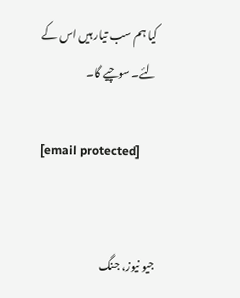کیا ہم سب تیار ہیں اس کے لئے۔ سوچیے گا۔

[email protected]


جیو نیوز، جنگ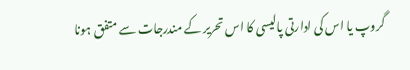گروپ یا اس کی ادارتی پالیسی کا اس تحریر کے مندرجات سے متفق ہونا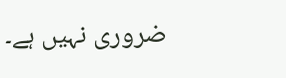ضروری نہیں ہے۔